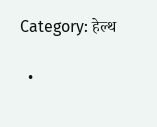Category: हेल्थ

  •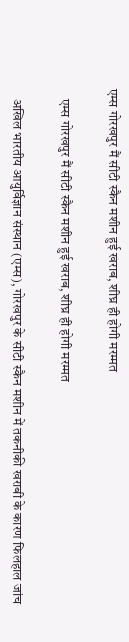एम्स गोरखपुर मैं सीटी स्कैन मशीन हुई खराब, शीघ्र ही होगी मरम्मत

    एम्स गोरखपुर मैं सीटी स्कैन मशीन हुई खराब, शीघ्र ही होगी मरम्मत

    अखिल भारतीय आयुर्विज्ञान संस्थान (एम्स), गोरखपुर के सीटी स्कैन मशीन में तकनीकी खराबी के कारण फिलहाल जांच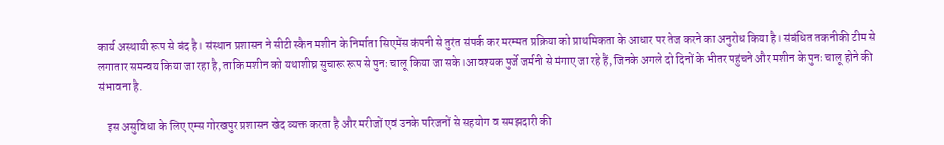कार्य अस्थायी रूप से बंद है। संस्थान प्रशासन ने सीटी स्कैन मशीन के निर्माता सिएमेंस कंपनी से तुरंत संपर्क कर मरम्मत प्रक्रिया को प्राथमिकता के आधार पर तेज करने का अनुरोध किया है। संबंधित तकनीकी टीम से लगातार समन्वय किया जा रहा है, ताकि मशीन को यथाशीघ्र सुचारू रूप से पुनः चालू किया जा सके।आवश्यक पुर्जे जर्मनी से मंगाए जा रहे हैं, जिनके अगले दो दिनों के भीतर पहुंचने और मशीन के पुनः चालू होने की संभावना है.

    इस असुविधा के लिए एम्स गोरखपुर प्रशासन खेद व्यक्त करता है और मरीजों एवं उनके परिजनों से सहयोग व समझदारी की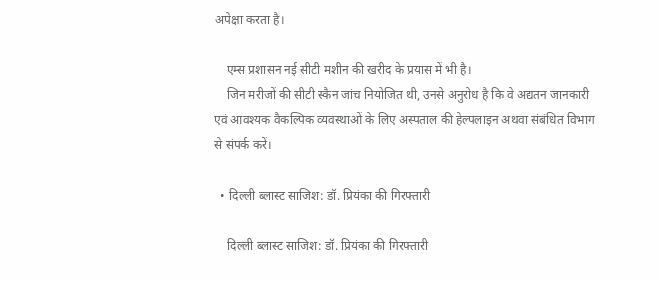अपेक्षा करता है।

    एम्स प्रशासन नई सीटी मशीन की खरीद के प्रयास में भी है।
    जिन मरीजों की सीटी स्कैन जांच नियोजित थी, उनसे अनुरोध है कि वे अद्यतन जानकारी एवं आवश्यक वैकल्पिक व्यवस्थाओं के लिए अस्पताल की हेल्पलाइन अथवा संबंधित विभाग से संपर्क करें।

  • दिल्ली ब्लास्ट साजिश: डॉ. प्रियंका की गिरफ्तारी

    दिल्ली ब्लास्ट साजिश: डॉ. प्रियंका की गिरफ्तारी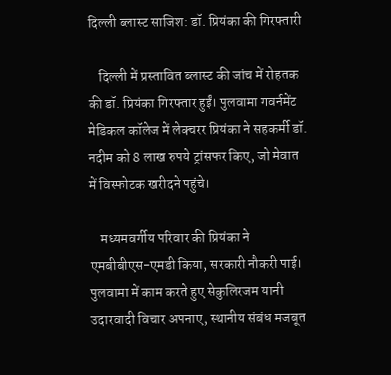दिल्ली ब्लास्ट साजिश: डॉ. प्रियंका की गिरफ्तारी

    दिल्ली में प्रस्तावित ब्लास्ट की जांच में रोहतक की डॉ. प्रियंका गिरफ्तार हुईं। पुलवामा गवर्नमेंट मेडिकल कॉलेज में लेक्चरर प्रियंका ने सहकर्मी डॉ. नदीम को 8 लाख रुपये ट्रांसफर किए, जो मेवात में विस्फोटक खरीदने पहुंचे।

    मध्यमवर्गीय परिवार की प्रियंका ने एमबीबीएस-एमडी किया, सरकारी नौकरी पाई। पुलवामा में काम करते हुए सेकुलिरजम यानी उदारवादी विचार अपनाए, स्थानीय संबंध मजबूत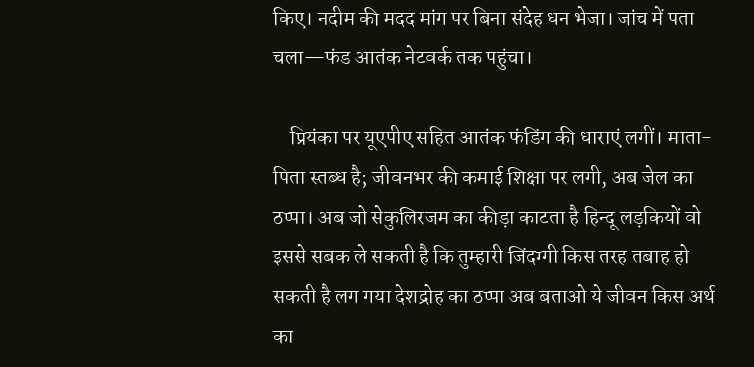किए। नदीम की मदद मांग पर बिना संदेह धन भेजा। जांच में पता चला—फंड आतंक नेटवर्क तक पहुंचा।

    प्रियंका पर यूएपीए सहित आतंक फंडिंग की धाराएं लगीं। माता-पिता स्तब्ध है; जीवनभर की कमाई शिक्षा पर लगी, अब जेल का ठप्पा। अब जो सेकुलिरजम का कीड़ा काटता है हिन्दू लड़कियों वो इससे सबक ले सकती है कि तुम्हारी जिंदग्गी किस तरह तबाह हो सकती है लग गया देशद्रोह का ठप्पा अब बताओ ये जीवन किस अर्थ का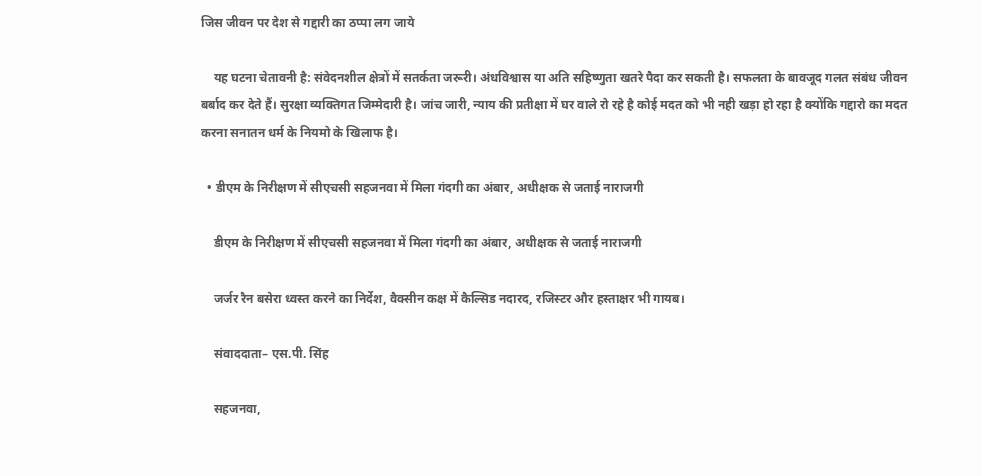जिस जीवन पर देश से गद्दारी का ठप्पा लग जाये

    यह घटना चेतावनी है: संवेदनशील क्षेत्रों में सतर्कता जरूरी। अंधविश्वास या अति सहिष्णुता खतरे पैदा कर सकती है। सफलता के बावजूद गलत संबंध जीवन बर्बाद कर देते हैं। सुरक्षा व्यक्तिगत जिम्मेदारी है। जांच जारी, न्याय की प्रतीक्षा में घर वाले रो रहे है कोई मदत को भी नही खड़ा हो रहा है क्योंकि गद्दारो का मदत करना सनातन धर्म के नियमो के खिलाफ है।

  • डीएम के निरीक्षण में सीएचसी सहजनवा में मिला गंदगी का अंबार, अधीक्षक से जताई नाराजगी

    डीएम के निरीक्षण में सीएचसी सहजनवा में मिला गंदगी का अंबार, अधीक्षक से जताई नाराजगी

    जर्जर रैन बसेरा ध्वस्त करने का निर्देश, वैक्सीन कक्ष में कैल्सिड नदारद, रजिस्टर और हस्ताक्षर भी गायब।

    संवाददाता– एस.पी. सिंह

    सहजनवा,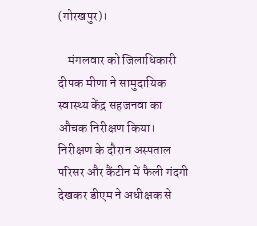(गोरखपुर)।

    मंगलवार को जिलाधिकारी दीपक मीणा ने सामुदायिक स्वास्थ्य केंद्र सहजनवा का औचक निरीक्षण किया। निरीक्षण के दौरान अस्पताल परिसर और कैंटीन में फैली गंदगी देखकर डीएम ने अधीक्षक से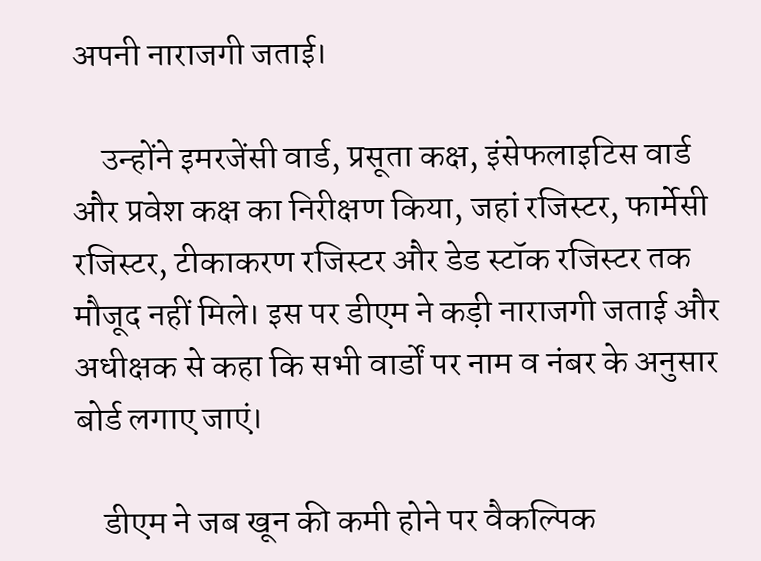अपनी नाराजगी जताई।

    उन्होंने इमरजेंसी वार्ड, प्रसूता कक्ष, इंसेफलाइटिस वार्ड और प्रवेश कक्ष का निरीक्षण किया, जहां रजिस्टर, फार्मेसी रजिस्टर, टीकाकरण रजिस्टर और डेड स्टॉक रजिस्टर तक मौजूद नहीं मिले। इस पर डीएम ने कड़ी नाराजगी जताई और अधीक्षक से कहा कि सभी वार्डों पर नाम व नंबर के अनुसार बोर्ड लगाए जाएं।

    डीएम ने जब खून की कमी होने पर वैकल्पिक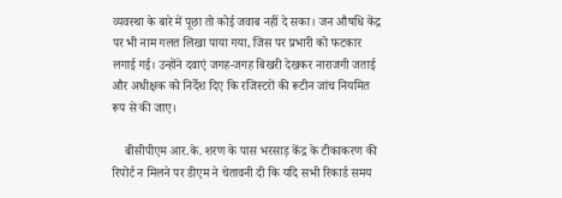व्यवस्था के बारे में पूछा तो कोई जवाब नहीं दे सका। जन औषधि केंद्र पर भी नाम गलत लिखा पाया गया, जिस पर प्रभारी को फटकार लगाई गई। उन्होंने दवाएं जगह-जगह बिखरी देखकर नाराजगी जताई और अधीक्षक को निर्देश दिए कि रजिस्टरों की रूटीन जांच नियमित रूप से की जाए।

    बीसीपीएम आर.के. शरण के पास भरसाड़ केंद्र के टीकाकरण की रिपोर्ट न मिलने पर डीएम ने चेतावनी दी कि यदि सभी रिकार्ड समय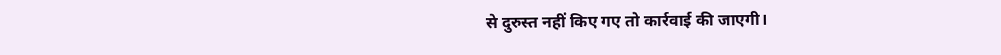से दुरुस्त नहीं किए गए तो कार्रवाई की जाएगी।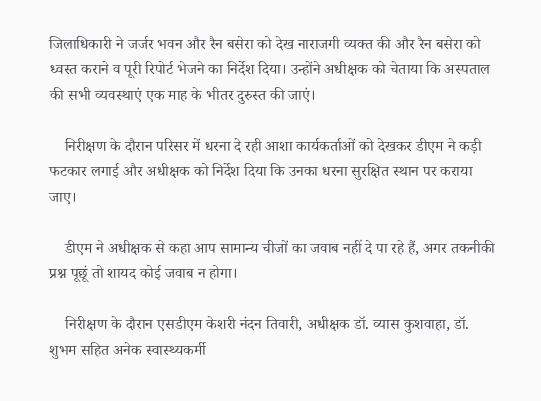जिलाधिकारी ने जर्जर भवन और रैन बसेरा को देख नाराजगी व्यक्त की और रैन बसेरा को ध्वस्त कराने व पूरी रिपोर्ट भेजने का निर्देश दिया। उन्होंने अधीक्षक को चेताया कि अस्पताल की सभी व्यवस्थाएं एक माह के भीतर दुरुस्त की जाएं।

    निरीक्षण के दौरान परिसर में धरना दे रही आशा कार्यकर्ताओं को देखकर डीएम ने कड़ी फटकार लगाई और अधीक्षक को निर्देश दिया कि उनका धरना सुरक्षित स्थान पर कराया जाए।

    डीएम ने अधीक्षक से कहा आप सामान्य चीजों का जवाब नहीं दे पा रहे हैं, अगर तकनीकी प्रश्न पूछूं तो शायद कोई जवाब न होगा।

    निरीक्षण के दौरान एसडीएम केशरी नंदन तिवारी, अधीक्षक डॉ. व्यास कुशवाहा, डॉ. शुभम सहित अनेक स्वास्थ्यकर्मी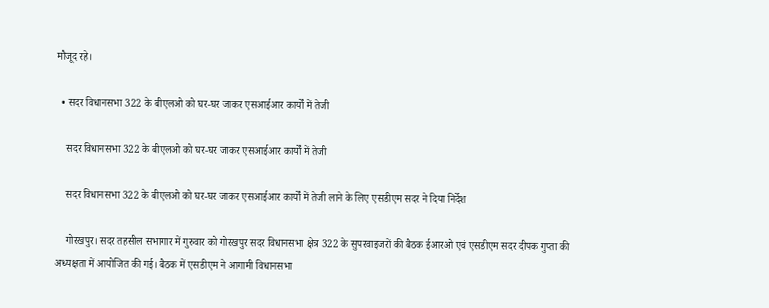मौजूद रहे।

  • सदर विधानसभा 322 के बीएलओ को घर-घर जाकर एसआईआर कार्यों में तेजी

    सदर विधानसभा 322 के बीएलओ को घर-घर जाकर एसआईआर कार्यों में तेजी

    सदर विधानसभा 322 के बीएलओ को घर-घर जाकर एसआईआर कार्यों में तेजी लाने के लिए एसडीएम सदर ने दिया निर्देश

    गोरखपुर। सदर तहसील सभागार में गुरुवार को गोरखपुर सदर विधानसभा क्षेत्र 322 के सुपरवाइजरों की बैठक ईआरओ एवं एसडीएम सदर दीपक गुप्ता की अध्यक्षता में आयोजित की गई। बैठक में एसडीएम ने आगामी विधानसभा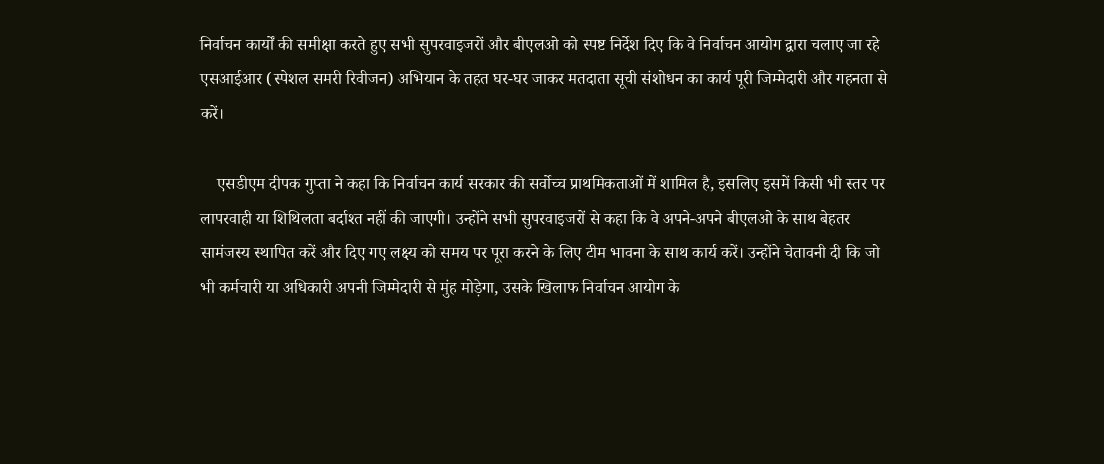निर्वाचन कार्यों की समीक्षा करते हुए सभी सुपरवाइजरों और बीएलओ को स्पष्ट निर्देश दिए कि वे निर्वाचन आयोग द्वारा चलाए जा रहे एसआईआर (स्पेशल समरी रिवीजन) अभियान के तहत घर-घर जाकर मतदाता सूची संशोधन का कार्य पूरी जिम्मेदारी और गहनता से करें।

    एसडीएम दीपक गुप्ता ने कहा कि निर्वाचन कार्य सरकार की सर्वोच्च प्राथमिकताओं में शामिल है, इसलिए इसमें किसी भी स्तर पर लापरवाही या शिथिलता बर्दाश्त नहीं की जाएगी। उन्होंने सभी सुपरवाइजरों से कहा कि वे अपने-अपने बीएलओ के साथ बेहतर सामंजस्य स्थापित करें और दिए गए लक्ष्य को समय पर पूरा करने के लिए टीम भावना के साथ कार्य करें। उन्होंने चेतावनी दी कि जो भी कर्मचारी या अधिकारी अपनी जिम्मेदारी से मुंह मोड़ेगा, उसके खिलाफ निर्वाचन आयोग के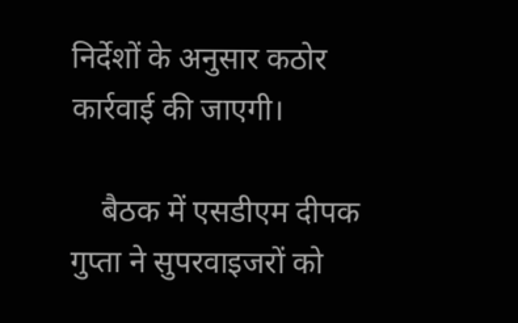निर्देशों के अनुसार कठोर कार्रवाई की जाएगी।

    बैठक में एसडीएम दीपक गुप्ता ने सुपरवाइजरों को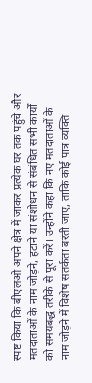स्पष्ट किया कि बीएलओ अपने क्षेत्र में जाकर प्रत्येक घर तक पहुंचे और मतदाताओं के नाम जोड़ने, हटाने या संशोधन से संबंधित सभी कार्यों को समयबद्ध तरीके से पूरा करें। उन्होंने कहा कि नए मतदाताओं के नाम जोड़ने में विशेष सतर्कता बरती जाए, ताकि कोई पात्र व्यक्ति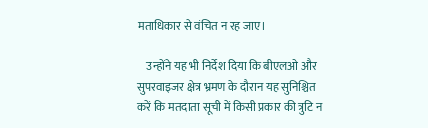मताधिकार से वंचित न रह जाए।

    उन्होंने यह भी निर्देश दिया कि बीएलओ और सुपरवाइजर क्षेत्र भ्रमण के दौरान यह सुनिश्चित करें कि मतदाता सूची में किसी प्रकार की त्रुटि न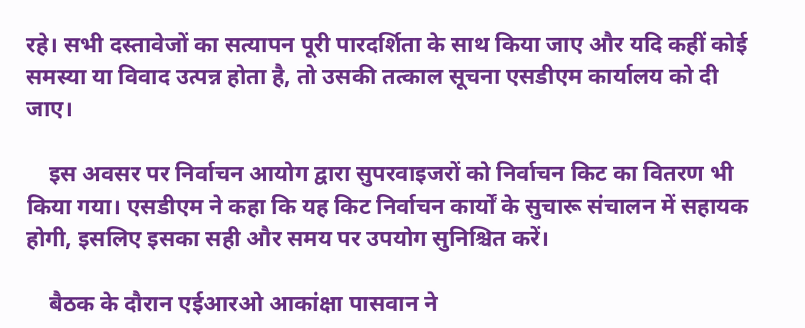रहे। सभी दस्तावेजों का सत्यापन पूरी पारदर्शिता के साथ किया जाए और यदि कहीं कोई समस्या या विवाद उत्पन्न होता है, तो उसकी तत्काल सूचना एसडीएम कार्यालय को दी जाए।

    इस अवसर पर निर्वाचन आयोग द्वारा सुपरवाइजरों को निर्वाचन किट का वितरण भी किया गया। एसडीएम ने कहा कि यह किट निर्वाचन कार्यों के सुचारू संचालन में सहायक होगी, इसलिए इसका सही और समय पर उपयोग सुनिश्चित करें।

    बैठक के दौरान एईआरओ आकांक्षा पासवान ने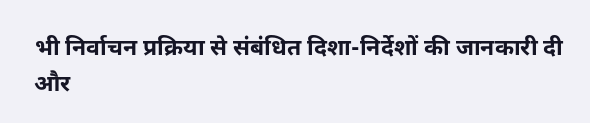भी निर्वाचन प्रक्रिया से संबंधित दिशा-निर्देशों की जानकारी दी और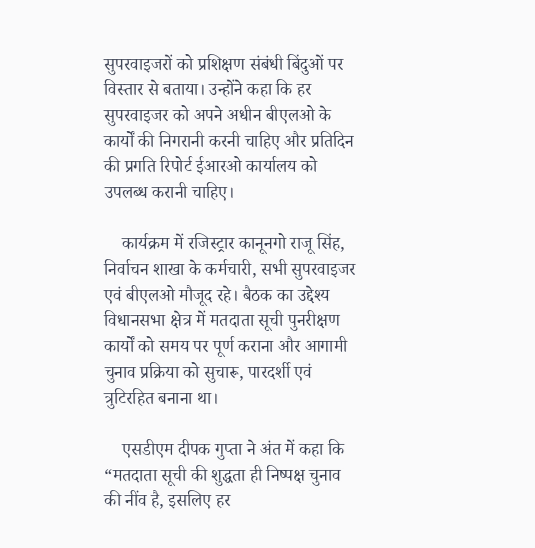सुपरवाइजरों को प्रशिक्षण संबंधी बिंदुओं पर विस्तार से बताया। उन्होंने कहा कि हर सुपरवाइजर को अपने अधीन बीएलओ के कार्यों की निगरानी करनी चाहिए और प्रतिदिन की प्रगति रिपोर्ट ईआरओ कार्यालय को उपलब्ध करानी चाहिए।

    कार्यक्रम में रजिस्ट्रार कानूनगो राजू सिंह, निर्वाचन शाखा के कर्मचारी, सभी सुपरवाइजर एवं बीएलओ मौजूद रहे। बैठक का उद्देश्य विधानसभा क्षेत्र में मतदाता सूची पुनरीक्षण कार्यों को समय पर पूर्ण कराना और आगामी चुनाव प्रक्रिया को सुचारू, पारदर्शी एवं त्रुटिरहित बनाना था।

    एसडीएम दीपक गुप्ता ने अंत में कहा कि “मतदाता सूची की शुद्धता ही निष्पक्ष चुनाव की नींव है, इसलिए हर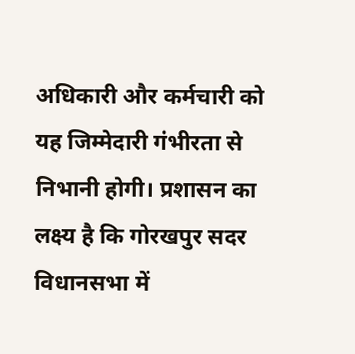अधिकारी और कर्मचारी को यह जिम्मेदारी गंभीरता से निभानी होगी। प्रशासन का लक्ष्य है कि गोरखपुर सदर विधानसभा में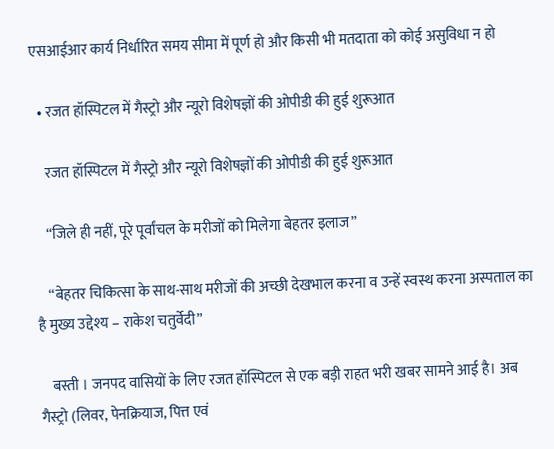एसआईआर कार्य निर्धारित समय सीमा में पूर्ण हो और किसी भी मतदाता को कोई असुविधा न हो

  • रजत हॉस्पिटल में गैस्ट्रो और न्यूरो विशेषज्ञों की ओपीडी की हुई शुरूआत

    रजत हॉस्पिटल में गैस्ट्रो और न्यूरो विशेषज्ञों की ओपीडी की हुई शुरूआत

    “जिले ही नहीं, पूरे पूर्वांचल के मरीजों को मिलेगा बेहतर इलाज”

    “बेहतर चिकित्सा के साथ-साथ मरीजों की अच्छी देखभाल करना व उन्हें स्वस्थ करना अस्पताल का है मुख्य उद्देश्य – राकेश चतुर्वेदी”

    बस्ती । जनपद वासियों के लिए रजत हॉस्पिटल से एक बड़ी राहत भरी खबर सामने आई है। अब गैस्ट्रो (लिवर, पेनक्रियाज, पित्त एवं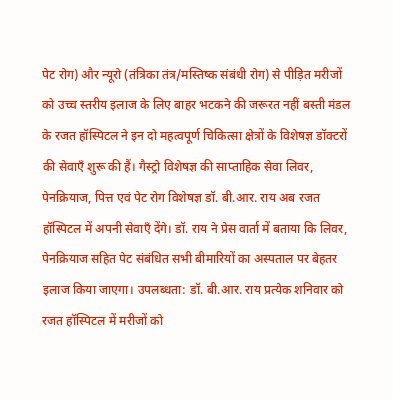पेट रोग) और न्यूरो (तंत्रिका तंत्र/मस्तिष्क संबंधी रोग) से पीड़ित मरीजों को उच्च स्तरीय इलाज के लिए बाहर भटकने की जरूरत नहीं बस्ती मंडल के रजत हॉस्पिटल ने इन दो महत्वपूर्ण चिकित्सा क्षेत्रों के विशेषज्ञ डॉक्टरों की सेवाएँ शुरू की हैं। गैस्ट्रो विशेषज्ञ की साप्ताहिक सेवा लिवर, पेनक्रियाज, पित्त एवं पेट रोग विशेषज्ञ डॉ. बी.आर. राय अब रजत हॉस्पिटल में अपनी सेवाएँ देंगे। डॉ. राय ने प्रेस वार्ता में बताया कि लिवर, पेनक्रियाज सहित पेट संबंधित सभी बीमारियों का अस्पताल पर बेहतर इलाज किया जाएगा। उपलब्धता: डॉ. बी.आर. राय प्रत्येक शनिवार को रजत हॉस्पिटल में मरीजों को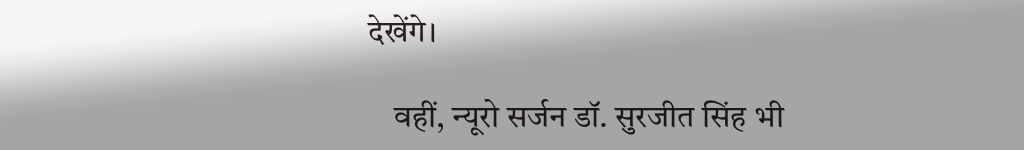देखेंगे।

    वहीं, न्यूरो सर्जन डॉ. सुरजीत सिंह भी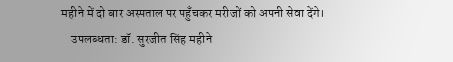महीने में दो बार अस्पताल पर पहुँचकर मरीजों को अपनी सेवा देंगे।
    उपलब्धता: डॉ. सुरजीत सिंह महीने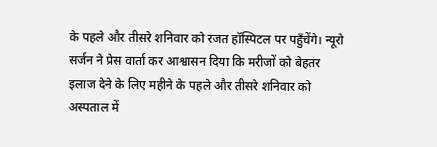के पहले और तीसरे शनिवार को रजत हॉस्पिटल पर पहुँचेंगे। न्यूरो सर्जन ने प्रेस वार्ता कर आश्वासन दिया कि मरीजों को बेहतर इलाज देने के लिए महीने के पहले और तीसरे शनिवार को अस्पताल में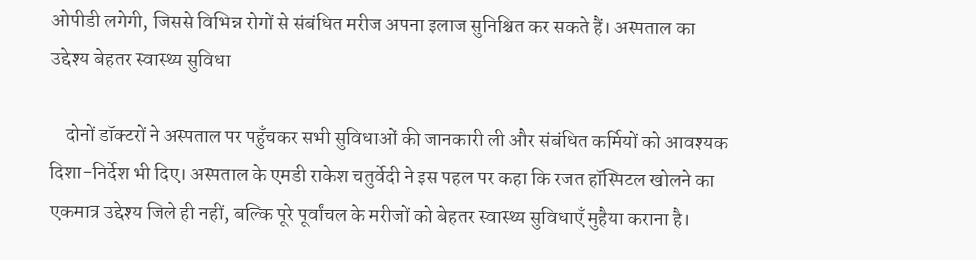ओपीडी लगेगी, जिससे विभिन्न रोगों से संबंधित मरीज अपना इलाज सुनिश्चित कर सकते हैं। अस्पताल का उद्देश्य बेहतर स्वास्थ्य सुविधा

    दोनों डॉक्टरों ने अस्पताल पर पहुँचकर सभी सुविधाओं की जानकारी ली और संबंधित कर्मियों को आवश्यक दिशा-निर्देश भी दिए। अस्पताल के एमडी राकेश चतुर्वेदी ने इस पहल पर कहा कि रजत हॉस्पिटल खोलने का एकमात्र उद्देश्य जिले ही नहीं, बल्कि पूरे पूर्वांचल के मरीजों को बेहतर स्वास्थ्य सुविधाएँ मुहैया कराना है।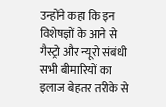उन्होंने कहा कि इन विशेषज्ञों के आने से गैस्ट्रो और न्यूरो संबंधी सभी बीमारियों का इलाज बेहतर तरीके से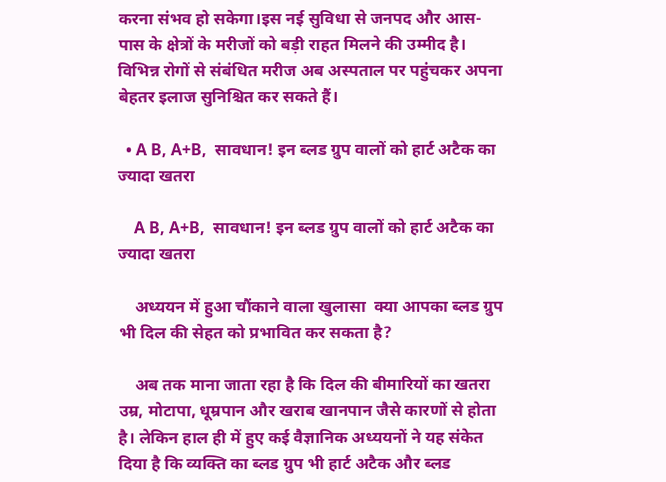करना संभव हो सकेगा।इस नई सुविधा से जनपद और आस-पास के क्षेत्रों के मरीजों को बड़ी राहत मिलने की उम्मीद है। विभिन्न रोगों से संबंधित मरीज अब अस्पताल पर पहुंचकर अपना बेहतर इलाज सुनिश्चित कर सकते हैं।

  • A B, A+B,  सावधान! इन ब्लड ग्रुप वालों को हार्ट अटैक का ज्यादा खतरा

    A B, A+B,  सावधान! इन ब्लड ग्रुप वालों को हार्ट अटैक का ज्यादा खतरा

    अध्ययन में हुआ चौंकाने वाला खुलासा  क्या आपका ब्लड ग्रुप भी दिल की सेहत को प्रभावित कर सकता है?

    अब तक माना जाता रहा है कि दिल की बीमारियों का खतरा उम्र, मोटापा, धूम्रपान और खराब खानपान जैसे कारणों से होता है। लेकिन हाल ही में हुए कई वैज्ञानिक अध्ययनों ने यह संकेत दिया है कि व्यक्ति का ब्लड ग्रुप भी हार्ट अटैक और ब्लड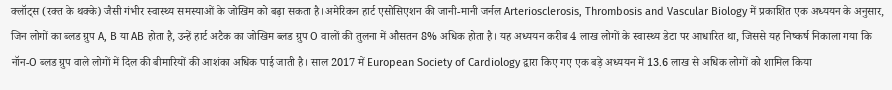क्लॉट्स (रक्त के थक्के) जैसी गंभीर स्वास्थ्य समस्याओं के जोखिम को बढ़ा सकता है।अमेरिकन हार्ट एसोसिएशन की जानी-मानी जर्नल Arteriosclerosis, Thrombosis and Vascular Biology में प्रकाशित एक अध्ययन के अनुसार, जिन लोगों का ब्लड ग्रुप A, B या AB होता है, उन्हें हार्ट अटैक का जोखिम ब्लड ग्रुप O वालों की तुलना में औसतन 8% अधिक होता है। यह अध्ययन करीब 4 लाख लोगों के स्वास्थ्य डेटा पर आधारित था, जिससे यह निष्कर्ष निकाला गया कि नॉन-O ब्लड ग्रुप वाले लोगों में दिल की बीमारियों की आशंका अधिक पाई जाती है। साल 2017 में European Society of Cardiology द्वारा किए गए एक बड़े अध्ययन में 13.6 लाख से अधिक लोगों को शामिल किया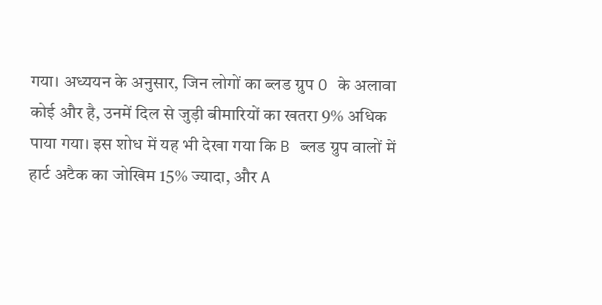गया। अध्ययन के अनुसार, जिन लोगों का ब्लड ग्रुप O के अलावा कोई और है, उनमें दिल से जुड़ी बीमारियों का खतरा 9% अधिक पाया गया। इस शोध में यह भी देखा गया कि B ब्लड ग्रुप वालों में हार्ट अटैक का जोखिम 15% ज्यादा, और A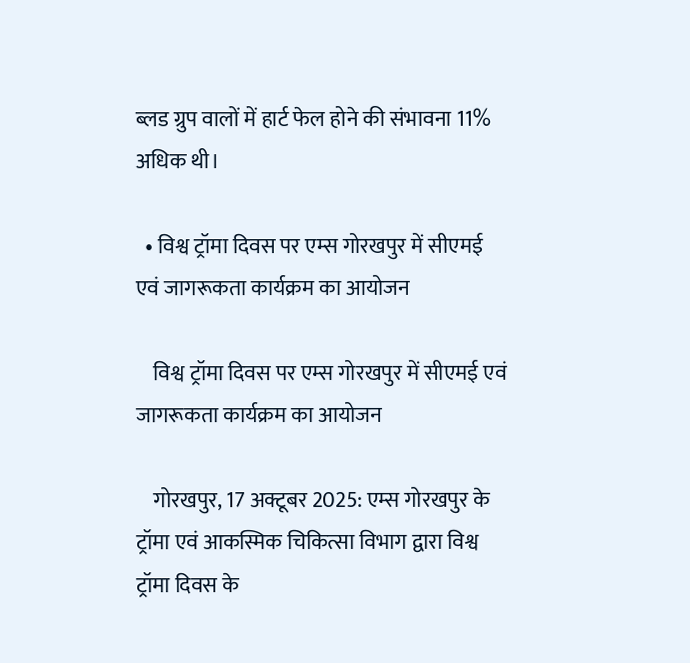ब्लड ग्रुप वालों में हार्ट फेल होने की संभावना 11% अधिक थी।

  • विश्व ट्रॉमा दिवस पर एम्स गोरखपुर में सीएमई एवं जागरूकता कार्यक्रम का आयोजन

    विश्व ट्रॉमा दिवस पर एम्स गोरखपुर में सीएमई एवं जागरूकता कार्यक्रम का आयोजन

    गोरखपुर, 17 अक्टूबर 2025: एम्स गोरखपुर के ट्रॉमा एवं आकस्मिक चिकित्सा विभाग द्वारा विश्व ट्रॉमा दिवस के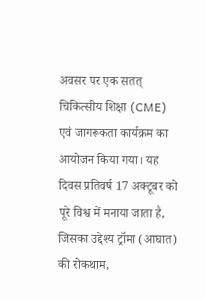अवसर पर एक सतत् चिकित्सीय शिक्षा (CME) एवं जागरूकता कार्यक्रम का आयोजन किया गया। यह दिवस प्रतिवर्ष 17 अक्टूबर को पूरे विश्व में मनाया जाता है, जिसका उद्देश्य ट्रॉमा (आघात) की रोकथाम,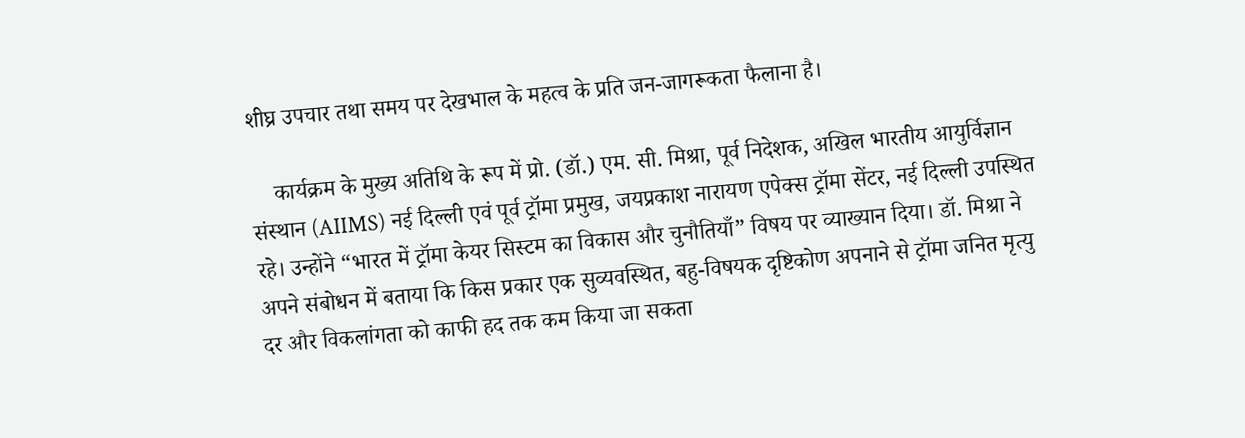शीघ्र उपचार तथा समय पर देखभाल के महत्व के प्रति जन-जागरूकता फैलाना है।

    कार्यक्रम के मुख्य अतिथि के रूप में प्रो. (डॉ.) एम. सी. मिश्रा, पूर्व निदेशक, अखिल भारतीय आयुर्विज्ञान संस्थान (AIIMS) नई दिल्ली एवं पूर्व ट्रॉमा प्रमुख, जयप्रकाश नारायण एपेक्स ट्रॉमा सेंटर, नई दिल्ली उपस्थित रहे। उन्होंने “भारत में ट्रॉमा केयर सिस्टम का विकास और चुनौतियाँ” विषय पर व्याख्यान दिया। डॉ. मिश्रा ने अपने संबोधन में बताया कि किस प्रकार एक सुव्यवस्थित, बहु-विषयक दृष्टिकोण अपनाने से ट्रॉमा जनित मृत्यु दर और विकलांगता को काफी हद तक कम किया जा सकता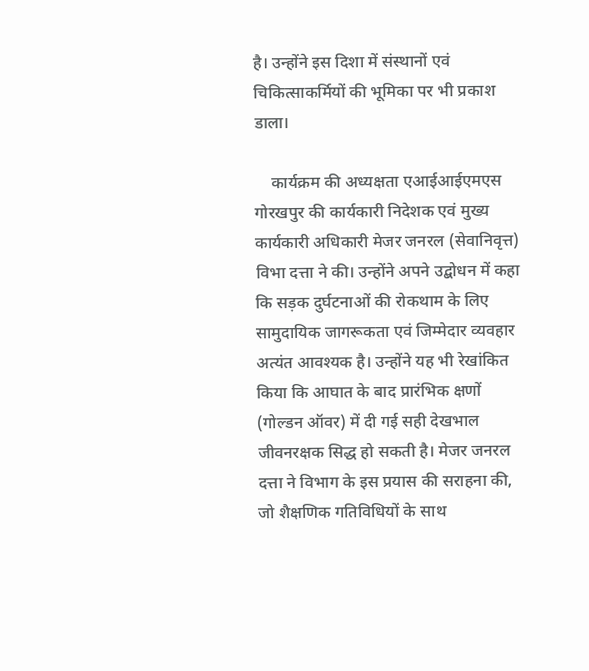है। उन्होंने इस दिशा में संस्थानों एवं चिकित्साकर्मियों की भूमिका पर भी प्रकाश डाला।

    कार्यक्रम की अध्यक्षता एआईआईएमएस गोरखपुर की कार्यकारी निदेशक एवं मुख्य कार्यकारी अधिकारी मेजर जनरल (सेवानिवृत्त) विभा दत्ता ने की। उन्होंने अपने उद्बोधन में कहा कि सड़क दुर्घटनाओं की रोकथाम के लिए सामुदायिक जागरूकता एवं जिम्मेदार व्यवहार अत्यंत आवश्यक है। उन्होंने यह भी रेखांकित किया कि आघात के बाद प्रारंभिक क्षणों (गोल्डन ऑवर) में दी गई सही देखभाल जीवनरक्षक सिद्ध हो सकती है। मेजर जनरल दत्ता ने विभाग के इस प्रयास की सराहना की, जो शैक्षणिक गतिविधियों के साथ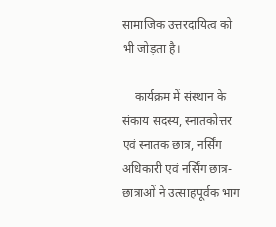सामाजिक उत्तरदायित्व को भी जोड़ता है।

    कार्यक्रम में संस्थान के संकाय सदस्य, स्नातकोत्तर एवं स्नातक छात्र, नर्सिंग अधिकारी एवं नर्सिंग छात्र-छात्राओं ने उत्साहपूर्वक भाग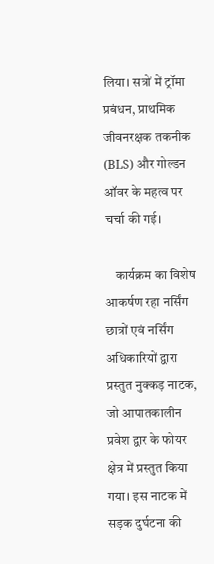लिया। सत्रों में ट्रॉमा प्रबंधन, प्राथमिक जीवनरक्षक तकनीक (BLS) और गोल्डन ऑवर के महत्व पर चर्चा की गई।

    कार्यक्रम का विशेष आकर्षण रहा नर्सिंग छात्रों एवं नर्सिंग अधिकारियों द्वारा प्रस्तुत नुक्कड़ नाटक, जो आपातकालीन प्रवेश द्वार के फोयर क्षेत्र में प्रस्तुत किया गया। इस नाटक में सड़क दुर्घटना की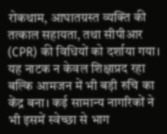रोकथाम, आघातग्रस्त व्यक्ति की तत्काल सहायता, तथा सीपीआर (CPR) की विधियों को दर्शाया गया। यह नाटक न केवल शिक्षाप्रद रहा बल्कि आमजन में भी बड़ी रुचि का केंद्र बना। कई सामान्य नागरिकों ने भी इसमें स्वेच्छा से भाग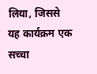लिया, जिससे यह कार्यक्रम एक सच्चा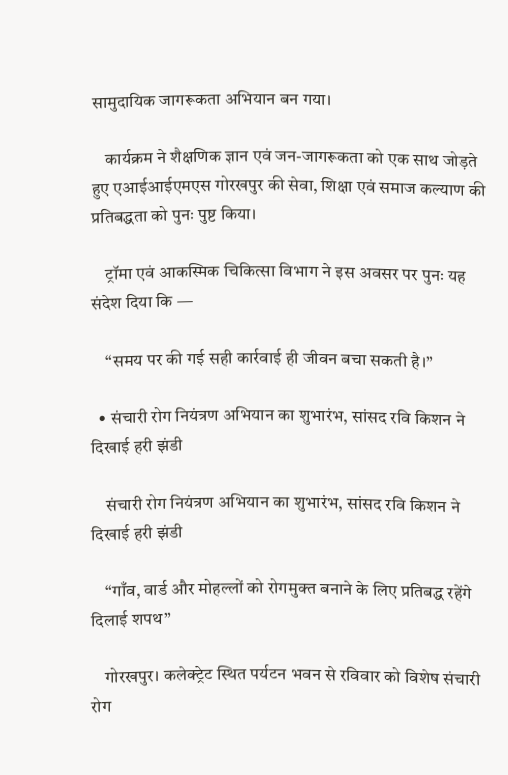सामुदायिक जागरूकता अभियान बन गया।

    कार्यक्रम ने शैक्षणिक ज्ञान एवं जन-जागरूकता को एक साथ जोड़ते हुए एआईआईएमएस गोरखपुर की सेवा, शिक्षा एवं समाज कल्याण की प्रतिबद्धता को पुनः पुष्ट किया।

    ट्रॉमा एवं आकस्मिक चिकित्सा विभाग ने इस अवसर पर पुनः यह संदेश दिया कि —

    “समय पर की गई सही कार्रवाई ही जीवन बचा सकती है।”

  • संचारी रोग नियंत्रण अभियान का शुभारंभ, सांसद रवि किशन ने दिखाई हरी झंडी

    संचारी रोग नियंत्रण अभियान का शुभारंभ, सांसद रवि किशन ने दिखाई हरी झंडी

    “गाँव, वार्ड और मोहल्लों को रोगमुक्त बनाने के लिए प्रतिबद्ध रहेंगे दिलाई शपथ”

    गोरखपुर। कलेक्ट्रेट स्थित पर्यटन भवन से रविवार को विशेष संचारी रोग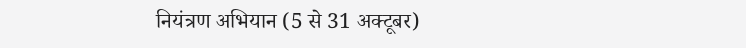नियंत्रण अभियान (5 से 31 अक्टूबर)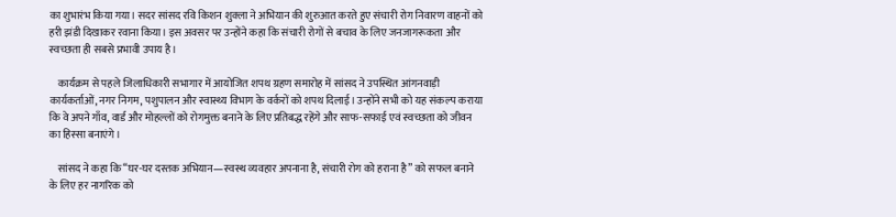का शुभारंभ किया गया। सदर सांसद रवि किशन शुक्ला ने अभियान की शुरुआत करते हुए संचारी रोग निवारण वाहनों को हरी झंडी दिखाकर रवाना किया। इस अवसर पर उन्होंने कहा कि संचारी रोगों से बचाव के लिए जनजागरूकता और स्वच्छता ही सबसे प्रभावी उपाय है।

    कार्यक्रम से पहले जिलाधिकारी सभागार में आयोजित शपथ ग्रहण समारोह में सांसद ने उपस्थित आंगनवाड़ी कार्यकर्ताओं, नगर निगम, पशुपालन और स्वास्थ्य विभाग के वर्करों को शपथ दिलाई। उन्होंने सभी को यह संकल्प कराया कि वे अपने गाँव, वार्ड और मोहल्लों को रोगमुक्त बनाने के लिए प्रतिबद्ध रहेंगे और साफ-सफाई एवं स्वच्छता को जीवन का हिस्सा बनाएंगे।

    सांसद ने कहा कि “घर-घर दस्तक अभियान—स्वस्थ व्यवहार अपनाना है, संचारी रोग को हराना है” को सफल बनाने के लिए हर नागरिक को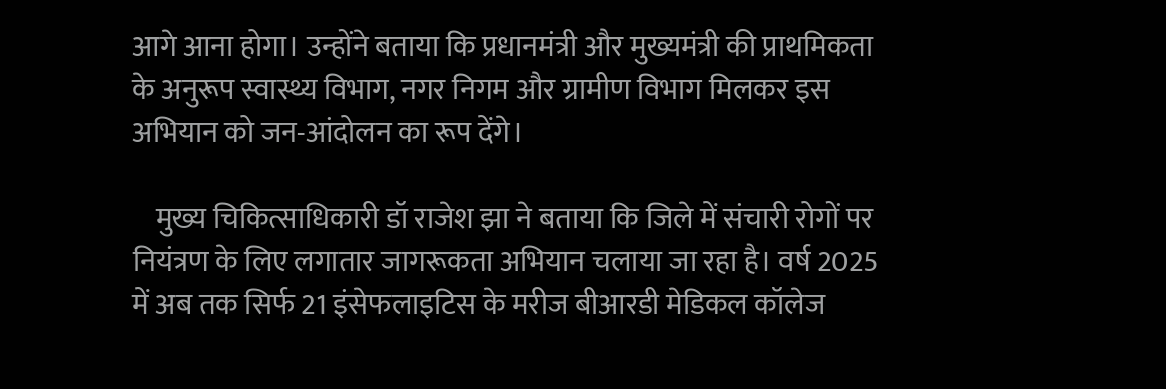आगे आना होगा। उन्होंने बताया कि प्रधानमंत्री और मुख्यमंत्री की प्राथमिकता के अनुरूप स्वास्थ्य विभाग, नगर निगम और ग्रामीण विभाग मिलकर इस अभियान को जन-आंदोलन का रूप देंगे।

    मुख्य चिकित्साधिकारी डॉ राजेश झा ने बताया कि जिले में संचारी रोगों पर नियंत्रण के लिए लगातार जागरूकता अभियान चलाया जा रहा है। वर्ष 2025 में अब तक सिर्फ 21 इंसेफलाइटिस के मरीज बीआरडी मेडिकल कॉलेज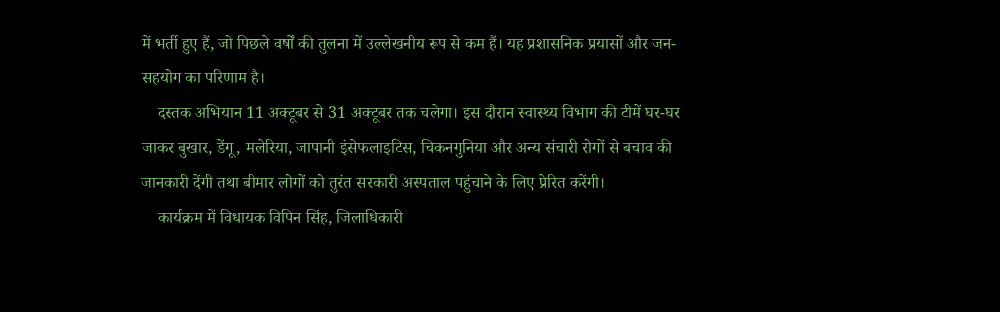में भर्ती हुए हैं, जो पिछले वर्षों की तुलना में उल्लेखनीय रूप से कम हैं। यह प्रशासनिक प्रयासों और जन-सहयोग का परिणाम है।
    दस्तक अभियान 11 अक्टूबर से 31 अक्टूबर तक चलेगा। इस दौरान स्वास्थ्य विभाग की टीमें घर-घर जाकर बुखार, डेंगू, मलेरिया, जापानी इंसेफलाइटिस, चिकनगुनिया और अन्य संचारी रोगों से बचाव की जानकारी देंगी तथा बीमार लोगों को तुरंत सरकारी अस्पताल पहुंचाने के लिए प्रेरित करेंगी।
    कार्यक्रम में विधायक विपिन सिंह, जिलाधिकारी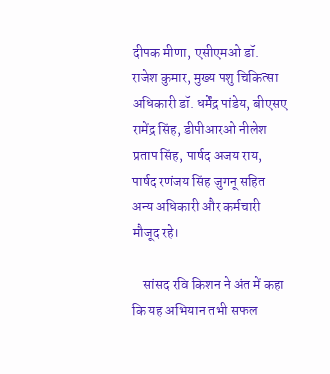दीपक मीणा, एसीएमओ डॉ. राजेश कुमार, मुख्य पशु चिकित्सा अधिकारी डॉ. धर्मेंद्र पांडेय, बीएसए रामेंद्र सिंह, डीपीआरओ नीलेश प्रताप सिंह, पार्षद अजय राय, पार्षद रणंजय सिंह जुगनू सहित अन्य अधिकारी और कर्मचारी मौजूद रहे।

    सांसद रवि किशन ने अंत में कहा कि यह अभियान तभी सफल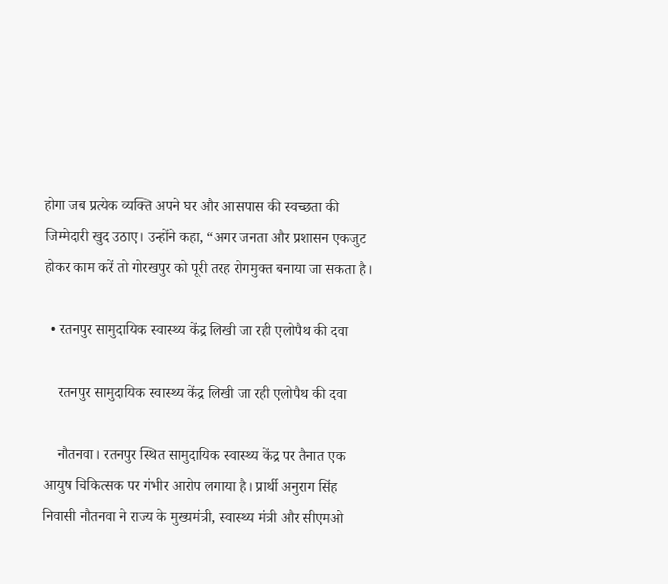होगा जब प्रत्येक व्यक्ति अपने घर और आसपास की स्वच्छता की जिम्मेदारी खुद उठाए। उन्होंने कहा, “अगर जनता और प्रशासन एकजुट होकर काम करें तो गोरखपुर को पूरी तरह रोगमुक्त बनाया जा सकता है।

  • रतनपुर सामुदायिक स्वास्थ्य केंद्र लिखी जा रही एलोपैथ की दवा

    रतनपुर सामुदायिक स्वास्थ्य केंद्र लिखी जा रही एलोपैथ की दवा

    नौतनवा। रतनपुर स्थित सामुदायिक स्वास्थ्य केंद्र पर तैनात एक आयुष चिकित्सक पर गंभीर आरोप लगाया है। प्रार्थी अनुराग सिंह निवासी नौतनवा ने राज्य के मुख्यमंत्री, स्वास्थ्य मंत्री और सीएमओ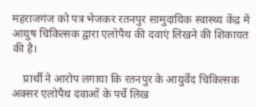महराजगंज को पत्र भेजकर रतनपुर सामुदायिक स्वास्थ्य केंद्र में आयुष चिकित्सक द्वारा एलोपैथ की दवाएं लिखने की शिकायत की है।

    प्रार्थी ने आरोप लगाया कि रतनपुर के आयुर्वेद चिकित्सक अक्सर एलोपैथ दवाओं के पर्चे लिख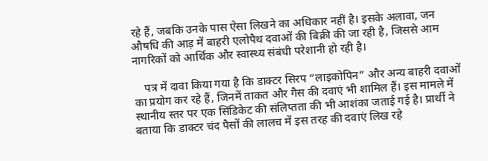रहे हैं, जबकि उनके पास ऐसा लिखने का अधिकार नहीं है। इसके अलावा, जन औषधि की आड़ में बाहरी एलोपैथ दवाओं की बिक्री की जा रही है, जिससे आम नागरिकों को आर्थिक और स्वास्थ्य संबंधी परेशानी हो रही है।

    पत्र में दावा किया गया है कि डाक्टर सिरप “लाइकोपिन” और अन्य बाहरी दवाओं का प्रयोग कर रहे हैं, जिनमें ताकत और गैस की दवाएं भी शामिल हैं। इस मामले में स्थानीय स्तर पर एक सिंडिकेट की संलिप्तता की भी आशंका जताई गई है। प्रार्थी ने बताया कि डाक्टर चंद पैसों की लालच में इस तरह की दवाएं लिख रहे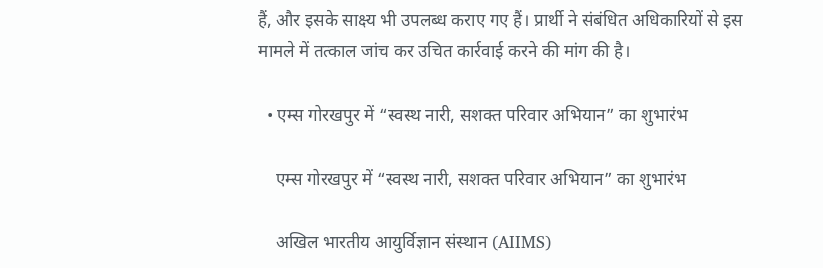हैं, और इसके साक्ष्य भी उपलब्ध कराए गए हैं। प्रार्थी ने संबंधित अधिकारियों से इस मामले में तत्काल जांच कर उचित कार्रवाई करने की मांग की है।

  • एम्स गोरखपुर में “स्वस्थ नारी, सशक्त परिवार अभियान” का शुभारंभ

    एम्स गोरखपुर में “स्वस्थ नारी, सशक्त परिवार अभियान” का शुभारंभ

    अखिल भारतीय आयुर्विज्ञान संस्थान (AIIMS)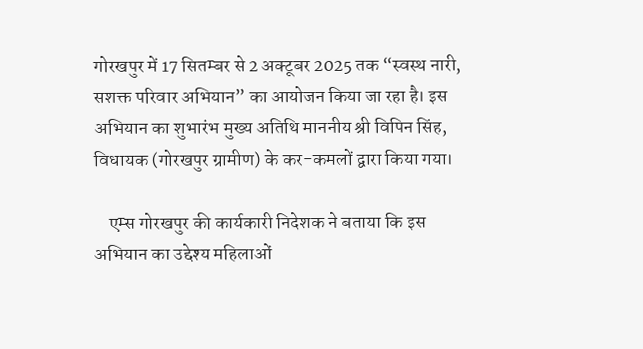गोरखपुर में 17 सितम्बर से 2 अक्टूबर 2025 तक “स्वस्थ नारी, सशक्त परिवार अभियान” का आयोजन किया जा रहा है। इस अभियान का शुभारंभ मुख्य अतिथि माननीय श्री विपिन सिंह, विधायक (गोरखपुर ग्रामीण) के कर-कमलों द्वारा किया गया।

    एम्स गोरखपुर की कार्यकारी निदेशक ने बताया कि इस अभियान का उद्देश्य महिलाओं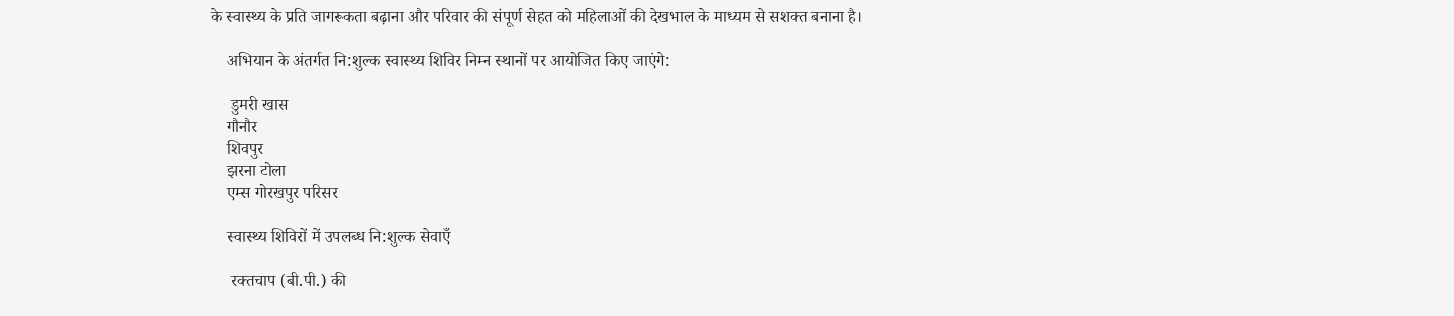के स्वास्थ्य के प्रति जागरूकता बढ़ाना और परिवार की संपूर्ण सेहत को महिलाओं की देखभाल के माध्यम से सशक्त बनाना है।

    अभियान के अंतर्गत नि:शुल्क स्वास्थ्य शिविर निम्न स्थानों पर आयोजित किए जाएंगे:

     डुमरी खास
    गौनौर
    शिवपुर
    झरना टोला
    एम्स गोरखपुर परिसर

    स्वास्थ्य शिविरों में उपलब्ध नि:शुल्क सेवाएँ

     रक्तचाप (बी.पी.) की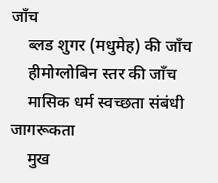जाँच
    ब्लड शुगर (मधुमेह) की जाँच
    हीमोग्लोबिन स्तर की जाँच
    मासिक धर्म स्वच्छता संबंधी जागरूकता
    मुख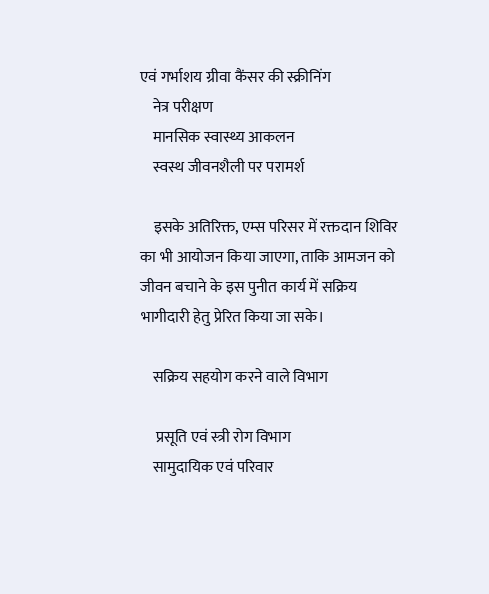एवं गर्भाशय ग्रीवा कैंसर की स्क्रीनिंग
    नेत्र परीक्षण
    मानसिक स्वास्थ्य आकलन
    स्वस्थ जीवनशैली पर परामर्श

    इसके अतिरिक्त, एम्स परिसर में रक्तदान शिविर का भी आयोजन किया जाएगा, ताकि आमजन को जीवन बचाने के इस पुनीत कार्य में सक्रिय भागीदारी हेतु प्रेरित किया जा सके।

    सक्रिय सहयोग करने वाले विभाग

     प्रसूति एवं स्त्री रोग विभाग
    सामुदायिक एवं परिवार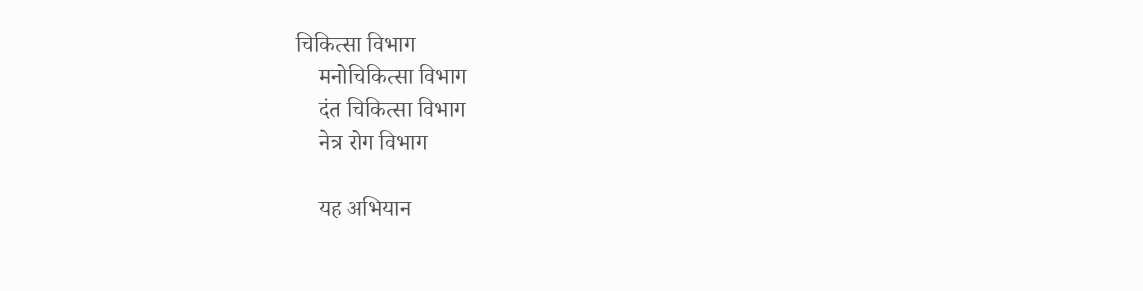चिकित्सा विभाग
    मनोचिकित्सा विभाग
    दंत चिकित्सा विभाग
    नेत्र रोग विभाग

    यह अभियान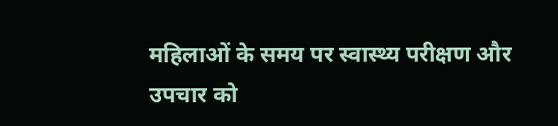महिलाओं के समय पर स्वास्थ्य परीक्षण और उपचार को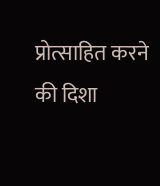प्रोत्साहित करने की दिशा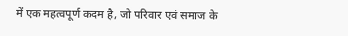में एक महत्वपूर्ण कदम है, जो परिवार एवं समाज के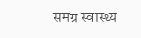समग्र स्वास्थ्य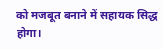को मजबूत बनाने में सहायक सिद्ध होगा।